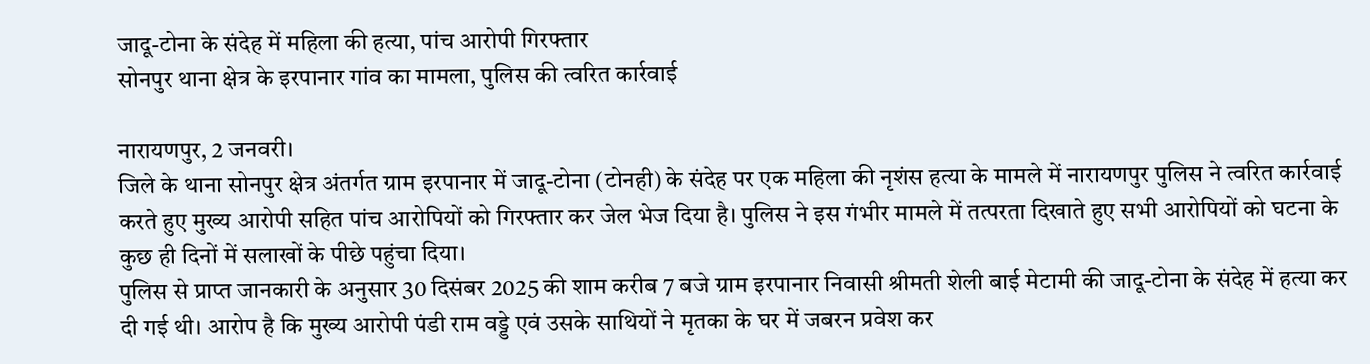जादू-टोना के संदेह में महिला की हत्या, पांच आरोपी गिरफ्तार
सोनपुर थाना क्षेत्र के इरपानार गांव का मामला, पुलिस की त्वरित कार्रवाई

नारायणपुर, 2 जनवरी।
जिले के थाना सोनपुर क्षेत्र अंतर्गत ग्राम इरपानार में जादू-टोना (टोनही) के संदेह पर एक महिला की नृशंस हत्या के मामले में नारायणपुर पुलिस ने त्वरित कार्रवाई करते हुए मुख्य आरोपी सहित पांच आरोपियों को गिरफ्तार कर जेल भेज दिया है। पुलिस ने इस गंभीर मामले में तत्परता दिखाते हुए सभी आरोपियों को घटना के कुछ ही दिनों में सलाखों के पीछे पहुंचा दिया।
पुलिस से प्राप्त जानकारी के अनुसार 30 दिसंबर 2025 की शाम करीब 7 बजे ग्राम इरपानार निवासी श्रीमती शेली बाई मेटामी की जादू-टोना के संदेह में हत्या कर दी गई थी। आरोप है कि मुख्य आरोपी पंडी राम वड्डे एवं उसके साथियों ने मृतका के घर में जबरन प्रवेश कर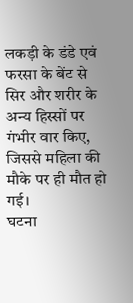लकड़ी के डंडे एवं फरसा के बेंट से सिर और शरीर के अन्य हिस्सों पर गंभीर वार किए, जिससे महिला की मौके पर ही मौत हो गई।
घटना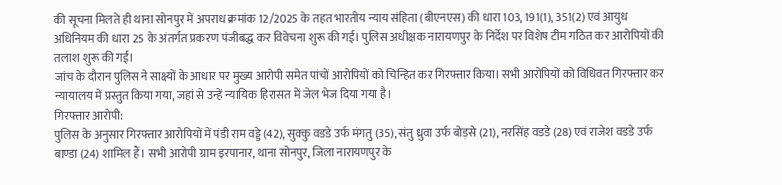की सूचना मिलते ही थाना सोनपुर में अपराध क्रमांक 12/2025 के तहत भारतीय न्याय संहिता (बीएनएस) की धारा 103, 191(1), 351(2) एवं आयुध अधिनियम की धारा 25 के अंतर्गत प्रकरण पंजीबद्ध कर विवेचना शुरू की गई। पुलिस अधीक्षक नारायणपुर के निर्देश पर विशेष टीम गठित कर आरोपियों की तलाश शुरू की गई।
जांच के दौरान पुलिस ने साक्ष्यों के आधार पर मुख्य आरोपी समेत पांचों आरोपियों को चिन्हित कर गिरफ्तार किया। सभी आरोपियों को विधिवत गिरफ्तार कर न्यायालय में प्रस्तुत किया गया, जहां से उन्हें न्यायिक हिरासत में जेल भेज दिया गया है।
गिरफ्तार आरोपी:
पुलिस के अनुसार गिरफ्तार आरोपियों में पंडी राम वड्डे (42), सुक्कु वडडे उर्फ मंगतु (35), संतु ध्रुवा उर्फ बोड़से (21), नरसिंह वडडे (28) एवं राजेश वडडे उर्फ बाण्डा (24) शामिल हैं। सभी आरोपी ग्राम इरपानार, थाना सोनपुर, जिला नारायणपुर के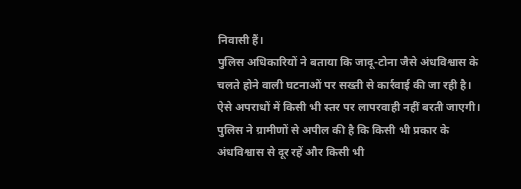निवासी हैं।
पुलिस अधिकारियों ने बताया कि जादू-टोना जैसे अंधविश्वास के चलते होने वाली घटनाओं पर सख्ती से कार्रवाई की जा रही है। ऐसे अपराधों में किसी भी स्तर पर लापरवाही नहीं बरती जाएगी। पुलिस ने ग्रामीणों से अपील की है कि किसी भी प्रकार के अंधविश्वास से दूर रहें और किसी भी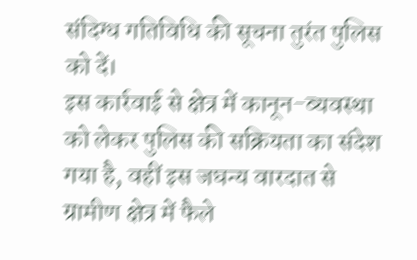संदिग्ध गतिविधि की सूचना तुरंत पुलिस को दें।
इस कार्रवाई से क्षेत्र में कानून-व्यवस्था को लेकर पुलिस की सक्रियता का संदेश गया है, वहीं इस जघन्य वारदात से ग्रामीण क्षेत्र में फैले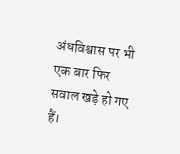अंधविश्वास पर भी एक बार फिर सवाल खड़े हो गए हैं।